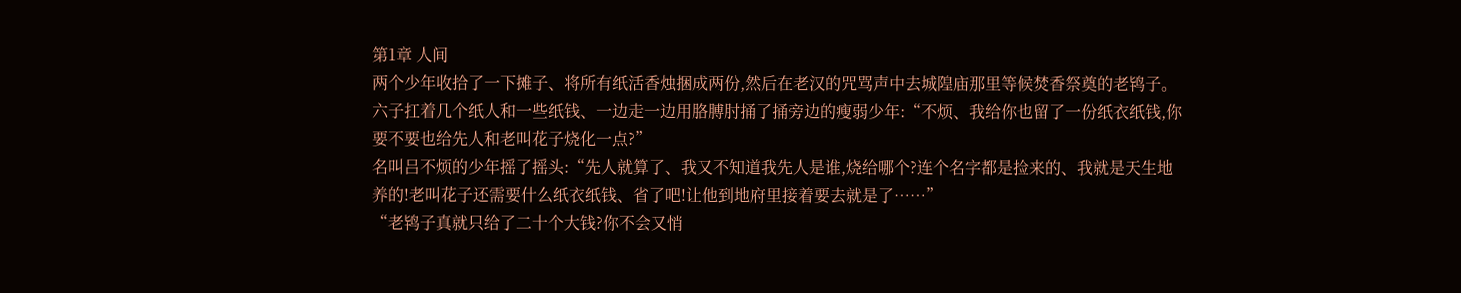第1章 人间
两个少年收拾了一下摊子、将所有纸活香烛捆成两份,然后在老汉的咒骂声中去城隍庙那里等候焚香祭奠的老鸨子。
六子扛着几个纸人和一些纸钱、一边走一边用胳膊肘捅了捅旁边的瘦弱少年:“不烦、我给你也留了一份纸衣纸钱,你要不要也给先人和老叫花子烧化一点?”
名叫吕不烦的少年摇了摇头:“先人就算了、我又不知道我先人是谁,烧给哪个?连个名字都是捡来的、我就是天生地养的!老叫花子还需要什么纸衣纸钱、省了吧!让他到地府里接着要去就是了……”
“老鸨子真就只给了二十个大钱?你不会又悄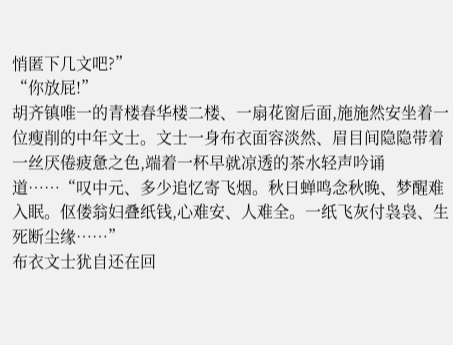悄匿下几文吧?”
“你放屁!”
胡齐镇唯一的青楼春华楼二楼、一扇花窗后面,施施然安坐着一位瘦削的中年文士。文士一身布衣面容淡然、眉目间隐隐带着一丝厌倦疲惫之色,端着一杯早就凉透的茶水轻声吟诵道……“叹中元、多少追忆寄飞烟。秋日蝉鸣念秋晚、梦醒难入眠。伛偻翁妇叠纸钱,心难安、人难全。一纸飞灰付袅袅、生死断尘缘……”
布衣文士犹自还在回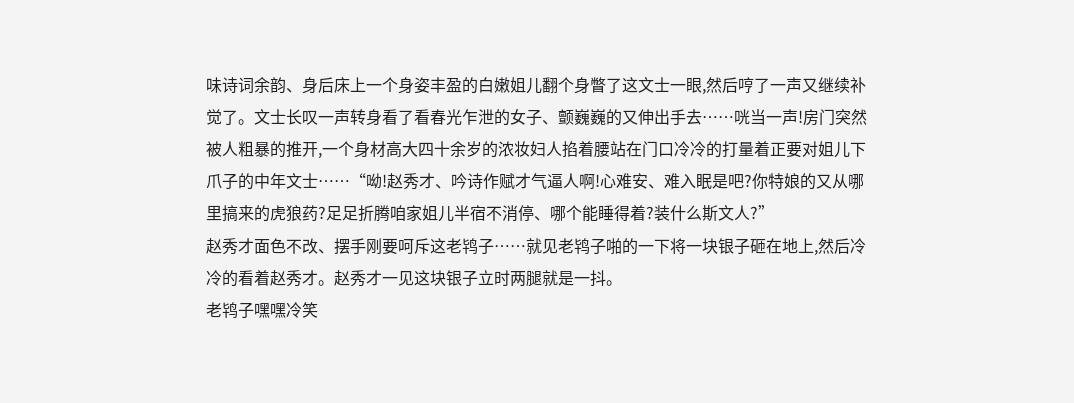味诗词余韵、身后床上一个身姿丰盈的白嫩姐儿翻个身瞥了这文士一眼,然后哼了一声又继续补觉了。文士长叹一声转身看了看春光乍泄的女子、颤巍巍的又伸出手去……咣当一声!房门突然被人粗暴的推开,一个身材高大四十余岁的浓妆妇人掐着腰站在门口冷冷的打量着正要对姐儿下爪子的中年文士……“呦!赵秀才、吟诗作赋才气逼人啊!心难安、难入眠是吧?你特娘的又从哪里搞来的虎狼药?足足折腾咱家姐儿半宿不消停、哪个能睡得着?装什么斯文人?”
赵秀才面色不改、摆手刚要呵斥这老鸨子……就见老鸨子啪的一下将一块银子砸在地上,然后冷冷的看着赵秀才。赵秀才一见这块银子立时两腿就是一抖。
老鸨子嘿嘿冷笑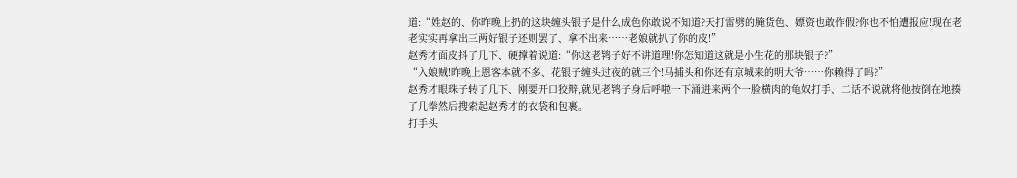道:“姓赵的、你昨晚上扔的这块缠头银子是什么成色你敢说不知道?天打雷劈的腌货色、嫖资也敢作假?你也不怕遭报应!现在老老实实再拿出三两好银子还则罢了、拿不出来……老娘就扒了你的皮!”
赵秀才面皮抖了几下、硬撑着说道:“你这老鸨子好不讲道理!你怎知道这就是小生花的那块银子?”
“入娘贼!昨晚上恩客本就不多、花银子缠头过夜的就三个!马捕头和你还有京城来的明大爷……你赖得了吗?”
赵秀才眼珠子转了几下、刚要开口狡辩,就见老鸨子身后呼啦一下涌进来两个一脸横肉的龟奴打手、二话不说就将他按倒在地揍了几拳然后搜索起赵秀才的衣袋和包裹。
打手头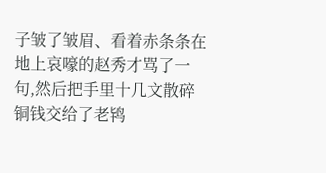子皱了皱眉、看着赤条条在地上哀嚎的赵秀才骂了一句,然后把手里十几文散碎铜钱交给了老鸨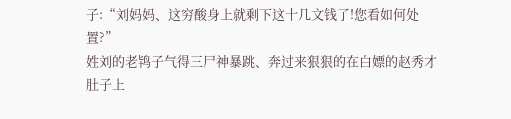子:“刘妈妈、这穷酸身上就剩下这十几文钱了!您看如何处置?”
姓刘的老鸨子气得三尸神暴跳、奔过来狠狠的在白嫖的赵秀才肚子上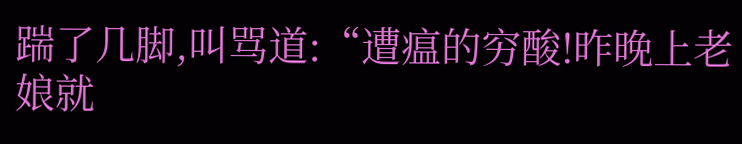踹了几脚,叫骂道:“遭瘟的穷酸!昨晚上老娘就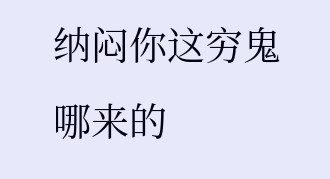纳闷你这穷鬼哪来的